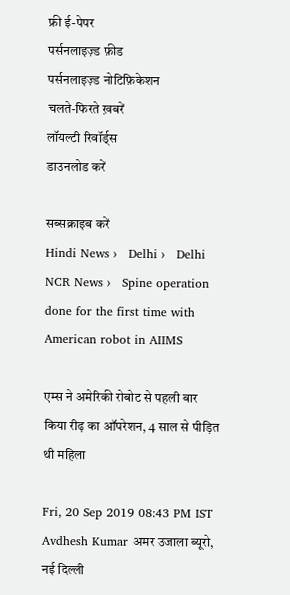फ्री ई-पेपर
पर्सनलाइज़्ड फ़ीड
पर्सनलाइज़्ड नोटिफ़िकेशन
चलते-फिरते ख़बरें
लॉयल्टी रिवॉर्ड्स
डाउनलोड करें

सब्सक्राइब करें
Hindi News ›   Delhi ›   Delhi NCR News ›   Spine operation done for the first time with American robot in AIIMS

एम्स ने अमेरिकी रोबोट से पहली बार किया रीढ़ का ऑपरेशन, 4 साल से पीड़ित थी महिला

Fri, 20 Sep 2019 08:43 PM IST
Avdhesh Kumar अमर उजाला ब्यूरो, नई दिल्ली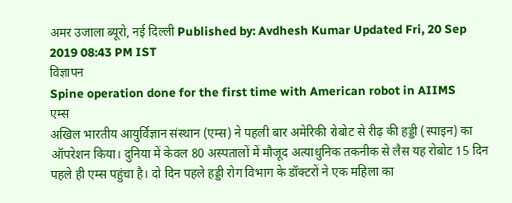अमर उजाला ब्यूरो, नई दिल्ली Published by: Avdhesh Kumar Updated Fri, 20 Sep 2019 08:43 PM IST
विज्ञापन
Spine operation done for the first time with American robot in AIIMS
एम्स
अखिल भारतीय आयुर्विज्ञान संस्थान (एम्स) ने पहली बार अमेरिकी रोबोट से रीढ़ की हड्डी (स्पाइन) का ऑपरेशन किया। दुनिया में केवल 80 अस्पतालों में मौजूद अत्याधुनिक तकनीक से लैस यह रोबोट 15 दिन पहले ही एम्स पहुंचा है। दो दिन पहले हड्डी रोग विभाग के डॉक्टरों ने एक महिला का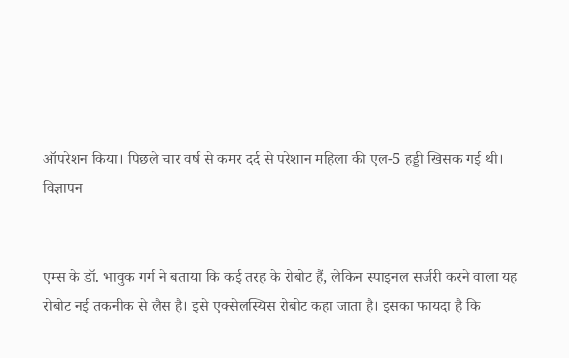ऑपरेशन किया। पिछले चार वर्ष से कमर दर्द से परेशान महिला की एल-5 हड्डी खिसक गई थी।
विज्ञापन


एम्स के डॉ. भावुक गर्ग ने बताया कि कई तरह के रोबोट हैं, लेकिन स्पाइनल सर्जरी करने वाला यह रोबोट नई तकनीक से लैस है। इसे एक्सेलस्यिस रोबोट कहा जाता है। इसका फायदा है कि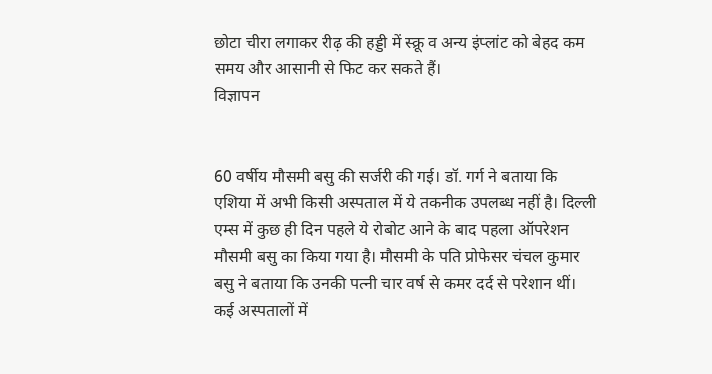छोटा चीरा लगाकर रीढ़ की हड्डी में स्क्रू व अन्य इंप्लांट को बेहद कम समय और आसानी से फिट कर सकते हैं।
विज्ञापन


60 वर्षीय मौसमी बसु की सर्जरी की गई। डॉ. गर्ग ने बताया कि एशिया में अभी किसी अस्पताल में ये तकनीक उपलब्ध नहीं है। दिल्ली एम्स में कुछ ही दिन पहले ये रोबोट आने के बाद पहला ऑपरेशन मौसमी बसु का किया गया है। मौसमी के पति प्रोफेसर चंचल कुमार बसु ने बताया कि उनकी पत्नी चार वर्ष से कमर दर्द से परेशान थीं। कई अस्पतालों में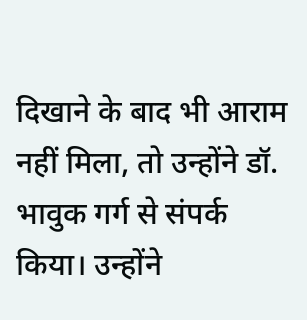दिखाने के बाद भी आराम नहीं मिला, तो उन्होंने डॉ. भावुक गर्ग से संपर्क किया। उन्होंने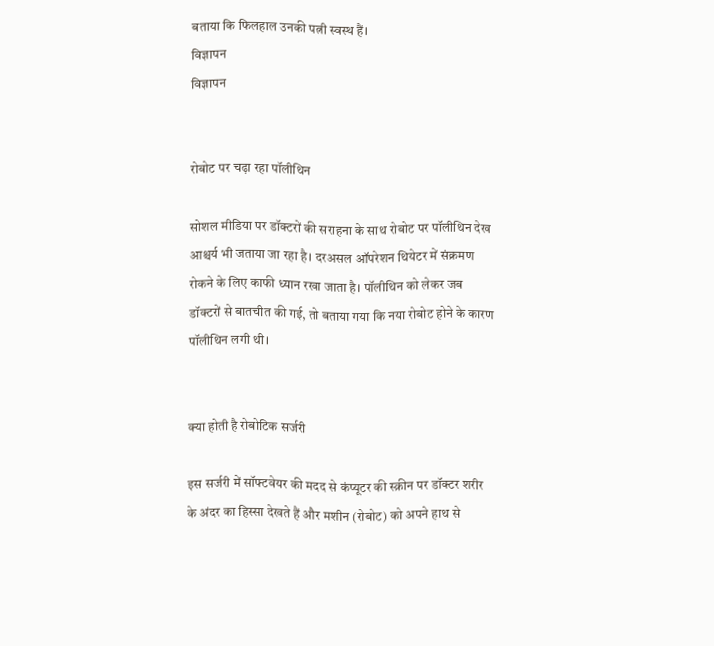बताया कि फिलहाल उनकी पत्नी स्वस्थ हैं।
विज्ञापन
विज्ञापन


रोबोट पर चढ़ा रहा पॉलीथिन

सोशल मीडिया पर डॉक्टरों की सराहना के साथ रोबोट पर पॉलीथिन देख आश्चर्य भी जताया जा रहा है। दरअसल ऑपरेशन थियेटर में संक्रमण रोकने के लिए काफी ध्यान रखा जाता है। पॉलीथिन को लेकर जब डॉक्टरों से बातचीत की गई, तो बताया गया कि नया रोबोट होने के कारण पॉलीथिन लगी थी।


क्या होती है रोबोटिक सर्जरी

इस सर्जरी में सॉफ्टवेयर की मदद से कंप्यूटर की स्क्रीन पर डॉक्टर शरीर के अंदर का हिस्सा देखते हैं और मशीन (रोबोट) को अपने हाथ से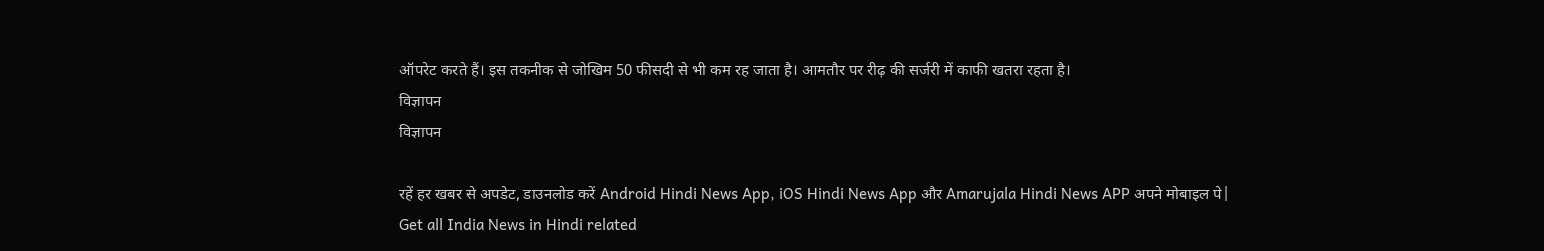ऑपरेट करते हैं। इस तकनीक से जोखिम 50 फीसदी से भी कम रह जाता है। आमतौर पर रीढ़ की सर्जरी में काफी खतरा रहता है।
विज्ञापन
विज्ञापन

रहें हर खबर से अपडेट, डाउनलोड करें Android Hindi News App, iOS Hindi News App और Amarujala Hindi News APP अपने मोबाइल पे|
Get all India News in Hindi related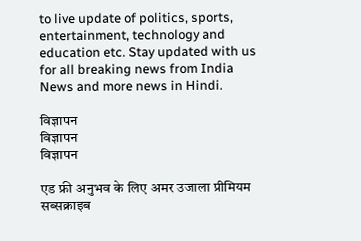to live update of politics, sports, entertainment, technology and education etc. Stay updated with us for all breaking news from India News and more news in Hindi.

विज्ञापन
विज्ञापन
विज्ञापन

एड फ्री अनुभव के लिए अमर उजाला प्रीमियम सब्सक्राइब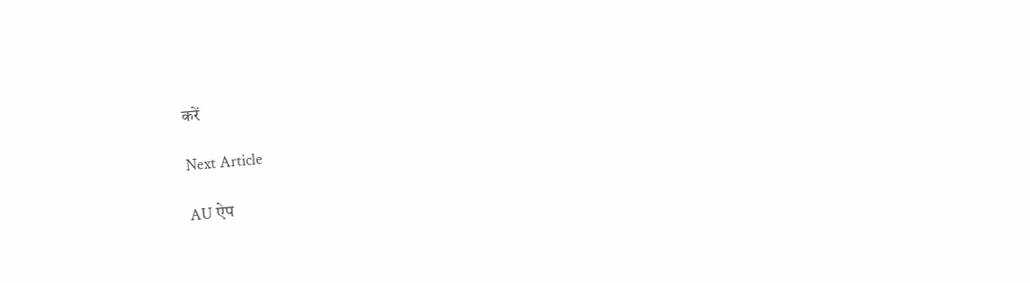करें

Next Article

AU ऐप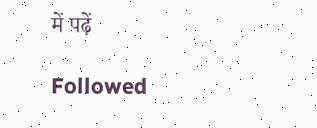में पढ़ें

Followed